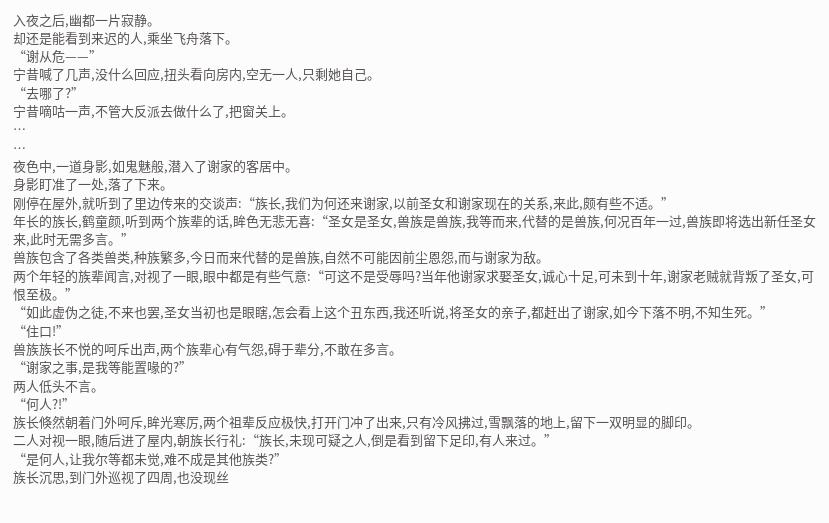入夜之后,幽都一片寂静。
却还是能看到来迟的人,乘坐飞舟落下。
“谢从危——”
宁昔喊了几声,没什么回应,扭头看向房内,空无一人,只剩她自己。
“去哪了?”
宁昔嘀咕一声,不管大反派去做什么了,把窗关上。
…
…
夜色中,一道身影,如鬼魅般,潜入了谢家的客居中。
身影盯准了一处,落了下来。
刚停在屋外,就听到了里边传来的交谈声:“族长,我们为何还来谢家,以前圣女和谢家现在的关系,来此,颇有些不适。”
年长的族长,鹤童颜,听到两个族辈的话,眸色无悲无喜:“圣女是圣女,兽族是兽族,我等而来,代替的是兽族,何况百年一过,兽族即将选出新任圣女来,此时无需多言。”
兽族包含了各类兽类,种族繁多,今日而来代替的是兽族,自然不可能因前尘恩怨,而与谢家为敌。
两个年轻的族辈闻言,对视了一眼,眼中都是有些气意:“可这不是受辱吗?当年他谢家求娶圣女,诚心十足,可未到十年,谢家老贼就背叛了圣女,可恨至极。”
“如此虚伪之徒,不来也罢,圣女当初也是眼瞎,怎会看上这个丑东西,我还听说,将圣女的亲子,都赶出了谢家,如今下落不明,不知生死。”
“住口!”
兽族族长不悦的呵斥出声,两个族辈心有气怨,碍于辈分,不敢在多言。
“谢家之事,是我等能置喙的?”
两人低头不言。
“何人?!”
族长倏然朝着门外呵斥,眸光寒厉,两个祖辈反应极快,打开门冲了出来,只有冷风拂过,雪飘落的地上,留下一双明显的脚印。
二人对视一眼,随后进了屋内,朝族长行礼:“族长,未现可疑之人,倒是看到留下足印,有人来过。”
“是何人,让我尔等都未觉,难不成是其他族类?”
族长沉思,到门外巡视了四周,也没现丝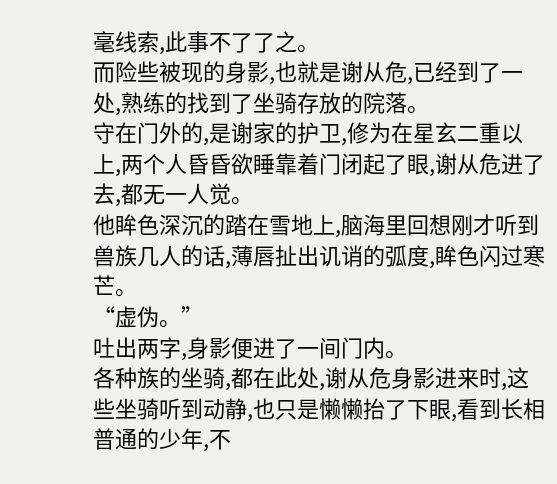毫线索,此事不了了之。
而险些被现的身影,也就是谢从危,已经到了一处,熟练的找到了坐骑存放的院落。
守在门外的,是谢家的护卫,修为在星玄二重以上,两个人昏昏欲睡靠着门闭起了眼,谢从危进了去,都无一人觉。
他眸色深沉的踏在雪地上,脑海里回想刚才听到兽族几人的话,薄唇扯出讥诮的弧度,眸色闪过寒芒。
“虚伪。”
吐出两字,身影便进了一间门内。
各种族的坐骑,都在此处,谢从危身影进来时,这些坐骑听到动静,也只是懒懒抬了下眼,看到长相普通的少年,不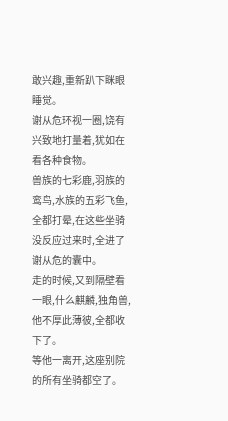敢兴趣,重新趴下眯眼睡觉。
谢从危环视一圈,饶有兴致地打量着,犹如在看各种食物。
兽族的七彩鹿,羽族的鸾鸟,水族的五彩飞鱼,全都打晕,在这些坐骑没反应过来时,全进了谢从危的囊中。
走的时候,又到隔壁看一眼,什么麒麟,独角兽,他不厚此薄彼,全都收下了。
等他一离开,这座别院的所有坐骑都空了。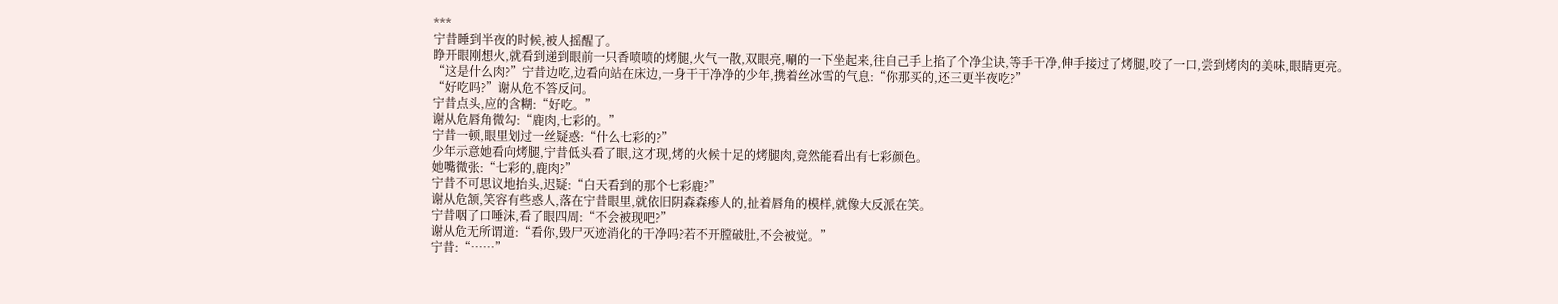***
宁昔睡到半夜的时候,被人摇醒了。
睁开眼刚想火,就看到递到眼前一只香喷喷的烤腿,火气一散,双眼亮,唰的一下坐起来,往自己手上掐了个净尘诀,等手干净,伸手接过了烤腿,咬了一口,尝到烤肉的美味,眼睛更亮。
“这是什么肉?”宁昔边吃,边看向站在床边,一身干干净净的少年,携着丝冰雪的气息:“你那买的,还三更半夜吃?”
“好吃吗?”谢从危不答反问。
宁昔点头,应的含糊:“好吃。”
谢从危唇角微勾:“鹿肉,七彩的。”
宁昔一顿,眼里划过一丝疑惑:“什么七彩的?”
少年示意她看向烤腿,宁昔低头看了眼,这才现,烤的火候十足的烤腿肉,竟然能看出有七彩颜色。
她嘴微张:“七彩的,鹿肉?”
宁昔不可思议地抬头,迟疑:“白天看到的那个七彩鹿?”
谢从危颔,笑容有些惑人,落在宁昔眼里,就依旧阴森森瘆人的,扯着唇角的模样,就像大反派在笑。
宁昔咽了口唾沫,看了眼四周:“不会被现吧?”
谢从危无所谓道:“看你,毁尸灭迹消化的干净吗?若不开膛破肚,不会被觉。”
宁昔:“……”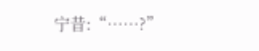宁昔:“……?”